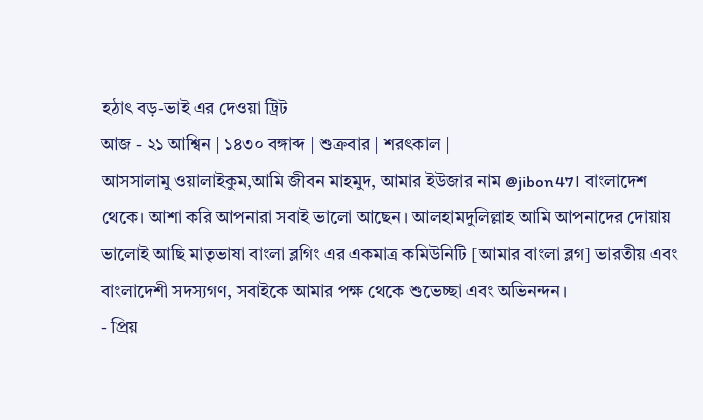হঠাৎ বড়-ভাই এর দেওয়া ট্রিট
আজ - ২১ আশ্বিন | ১৪৩০ বঙ্গাব্দ | শুক্রবার | শরৎকাল |
আসসালামু ওয়ালাইকুম,আমি জীবন মাহমুদ, আমার ইউজার নাম @jibon47। বাংলাদেশ থেকে। আশা করি আপনারা সবাই ভালো আছেন। আলহামদুলিল্লাহ আমি আপনাদের দোয়ায় ভালোই আছি মাতৃভাষা বাংলা ব্লগিং এর একমাত্র কমিউনিটি [আমার বাংলা ব্লগ] ভারতীয় এবং বাংলাদেশী সদস্যগণ, সবাইকে আমার পক্ষ থেকে শুভেচ্ছা এবং অভিনন্দন।
- প্রিয়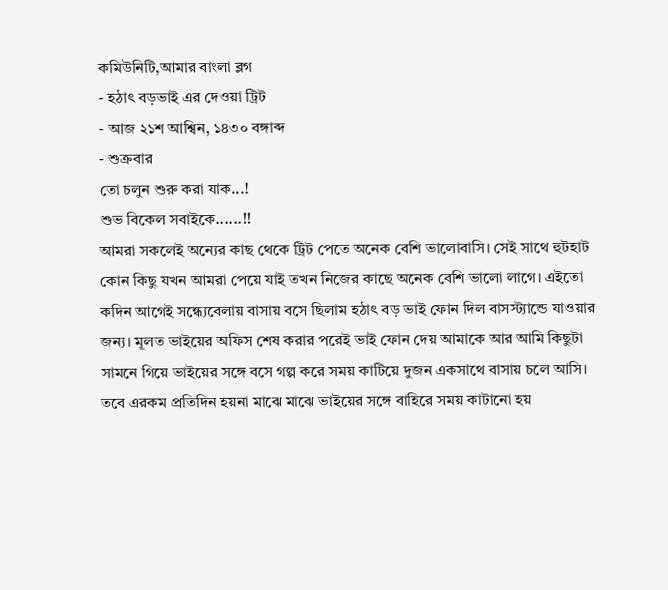কমিউনিটি,আমার বাংলা ব্লগ
- হঠাৎ বড়ভাই এর দেওয়া ট্রিট
- আজ ২১শ আশ্বিন, ১৪৩০ বঙ্গাব্দ
- শুক্রবার
তো চলুন শুরু করা যাক...!
শুভ বিকেল সবাইকে......!!
আমরা সকলেই অন্যের কাছ থেকে ট্রিট পেতে অনেক বেশি ভালোবাসি। সেই সাথে হুটহাট কোন কিছু যখন আমরা পেয়ে যাই তখন নিজের কাছে অনেক বেশি ভালো লাগে। এইতো কদিন আগেই সন্ধ্যেবেলায় বাসায় বসে ছিলাম হঠাৎ বড় ভাই ফোন দিল বাসস্ট্যান্ডে যাওয়ার জন্য। মূলত ভাইয়ের অফিস শেষ করার পরেই ভাই ফোন দেয় আমাকে আর আমি কিছুটা সামনে গিয়ে ভাইয়ের সঙ্গে বসে গল্প করে সময় কাটিয়ে দুজন একসাথে বাসায় চলে আসি। তবে এরকম প্রতিদিন হয়না মাঝে মাঝে ভাইয়ের সঙ্গে বাহিরে সময় কাটানো হয়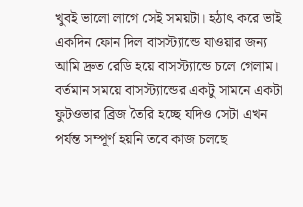খুবই ভালো লাগে সেই সময়টা। হঠাৎ করে ভাই একদিন ফোন দিল বাসস্ট্যান্ডে যাওয়ার জন্য আমি দ্রুত রেডি হয়ে বাসস্ট্যান্ডে চলে গেলাম। বর্তমান সময়ে বাসস্ট্যান্ডের একটু সামনে একটা ফুটওভার ব্রিজ তৈরি হচ্ছে যদিও সেটা এখন পর্যন্ত সম্পূর্ণ হয়নি তবে কাজ চলছে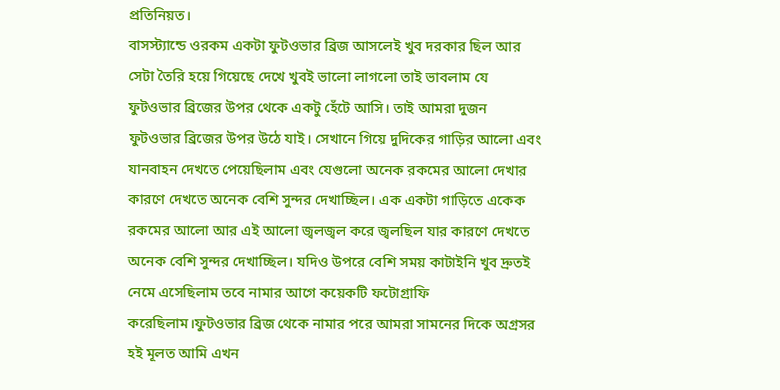প্রতিনিয়ত।
বাসস্ট্যান্ডে ওরকম একটা ফুটওভার ব্রিজ আসলেই খুব দরকার ছিল আর সেটা তৈরি হয়ে গিয়েছে দেখে খুবই ভালো লাগলো তাই ভাবলাম যে ফুটওভার ব্রিজের উপর থেকে একটু হেঁটে আসি। তাই আমরা দুজন ফুটওভার ব্রিজের উপর উঠে যাই। সেখানে গিয়ে দুদিকের গাড়ির আলো এবং যানবাহন দেখতে পেয়েছিলাম এবং যেগুলো অনেক রকমের আলো দেখার কারণে দেখতে অনেক বেশি সুন্দর দেখাচ্ছিল। এক একটা গাড়িতে একেক রকমের আলো আর এই আলো জ্বলজ্বল করে জ্বলছিল যার কারণে দেখতে অনেক বেশি সুন্দর দেখাচ্ছিল। যদিও উপরে বেশি সময় কাটাইনি খুব দ্রুতই নেমে এসেছিলাম তবে নামার আগে কয়েকটি ফটোগ্রাফি করেছিলাম।ফুটওভার ব্রিজ থেকে নামার পরে আমরা সামনের দিকে অগ্রসর হই মূলত আমি এখন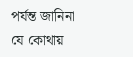পর্যন্ত জানিনা যে কোথায়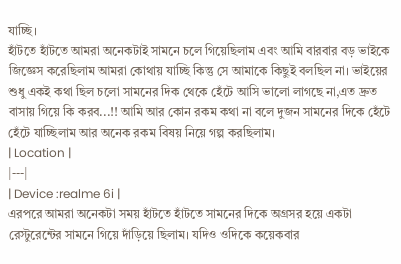যাচ্ছি।
হাঁটতে হাঁটতে আমরা অনেকটাই সামনে চলে গিয়েছিলাম এবং আমি বারবার বড় ভাইকে জিজ্ঞেস করেছিলাম আমরা কোথায় যাচ্ছি কিন্তু সে আমাকে কিছুই বলছিল না। ভাইয়ের শুধু একই কথা ছিল চলো সামনের দিক থেকে হেঁটে আসি ভালো লাগছে না,এত দ্রুত বাসায় গিয়ে কি করব...!! আমি আর কোন রকম কথা না বলে দুজন সামনের দিকে হেঁটে হেঁটে যাচ্ছিলাম আর অনেক রকম বিষয় নিয়ে গল্প করছিলাম।
| Location |
|---|
| Device :realme 6i |
এরপরে আমরা অনেকটা সময় হাঁটতে হাঁটতে সামনের দিকে অগ্রসর হয়ে একটা রেস্টুরেন্টের সামনে গিয়ে দাঁড়িয়ে ছিলাম। যদিও ওদিকে কয়েকবার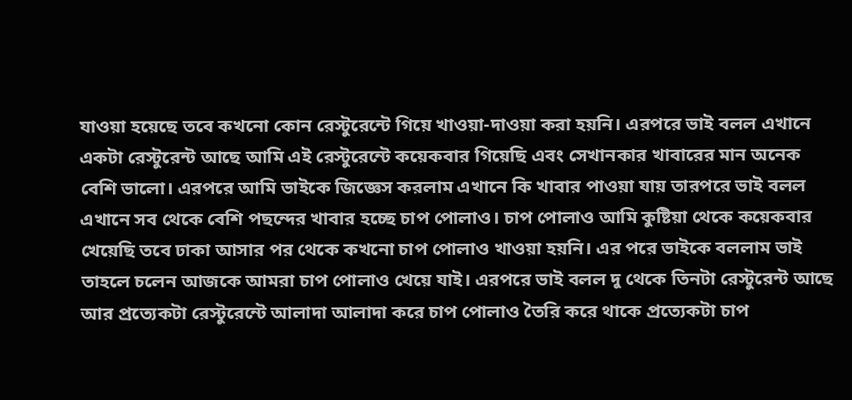যাওয়া হয়েছে তবে কখনো কোন রেস্টুরেন্টে গিয়ে খাওয়া-দাওয়া করা হয়নি। এরপরে ভাই বলল এখানে একটা রেস্টুরেন্ট আছে আমি এই রেস্টুরেন্টে কয়েকবার গিয়েছি এবং সেখানকার খাবারের মান অনেক বেশি ভালো। এরপরে আমি ভাইকে জিজ্ঞেস করলাম এখানে কি খাবার পাওয়া যায় তারপরে ভাই বলল এখানে সব থেকে বেশি পছন্দের খাবার হচ্ছে চাপ পোলাও। চাপ পোলাও আমি কুষ্টিয়া থেকে কয়েকবার খেয়েছি তবে ঢাকা আসার পর থেকে কখনো চাপ পোলাও খাওয়া হয়নি। এর পরে ভাইকে বললাম ভাই তাহলে চলেন আজকে আমরা চাপ পোলাও খেয়ে যাই। এরপরে ভাই বলল দু থেকে তিনটা রেস্টুরেন্ট আছে আর প্রত্যেকটা রেস্টুরেন্টে আলাদা আলাদা করে চাপ পোলাও তৈরি করে থাকে প্রত্যেকটা চাপ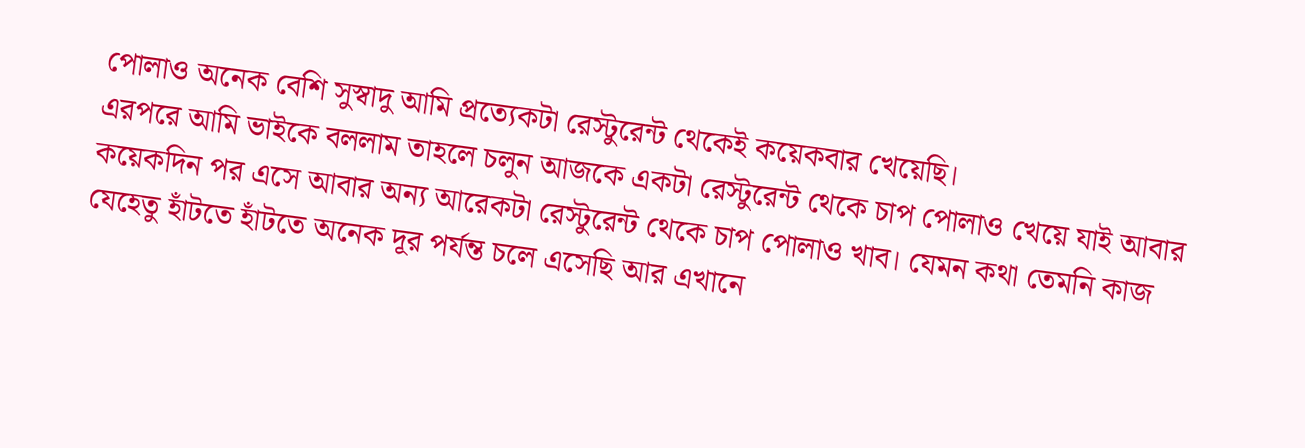পোলাও অনেক বেশি সুস্বাদু আমি প্রত্যেকটা রেস্টুরেন্ট থেকেই কয়েকবার খেয়েছি।
এরপরে আমি ভাইকে বললাম তাহলে চলুন আজকে একটা রেস্টুরেন্ট থেকে চাপ পোলাও খেয়ে যাই আবার কয়েকদিন পর এসে আবার অন্য আরেকটা রেস্টুরেন্ট থেকে চাপ পোলাও খাব। যেমন কথা তেমনি কাজ যেহেতু হাঁটতে হাঁটতে অনেক দূর পর্যন্ত চলে এসেছি আর এখানে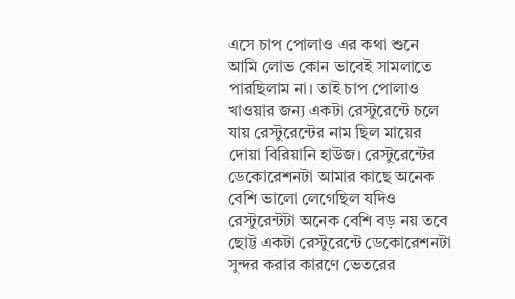এসে চাপ পোলাও এর কথা শুনে আমি লোভ কোন ভাবেই সামলাতে পারছিলাম না। তাই চাপ পোলাও খাওয়ার জন্য একটা রেস্টুরেন্টে চলে যায় রেস্টুরেন্টের নাম ছিল মায়ের দোয়া বিরিয়ানি হাউজ। রেস্টুরেন্টের ডেকোরেশনটা আমার কাছে অনেক বেশি ভালো লেগেছিল যদিও রেস্টুরেন্টটা অনেক বেশি বড় নয় তবে ছোট্ট একটা রেস্টুরেন্টে ডেকোরেশনটা সুন্দর করার কারণে ভেতরের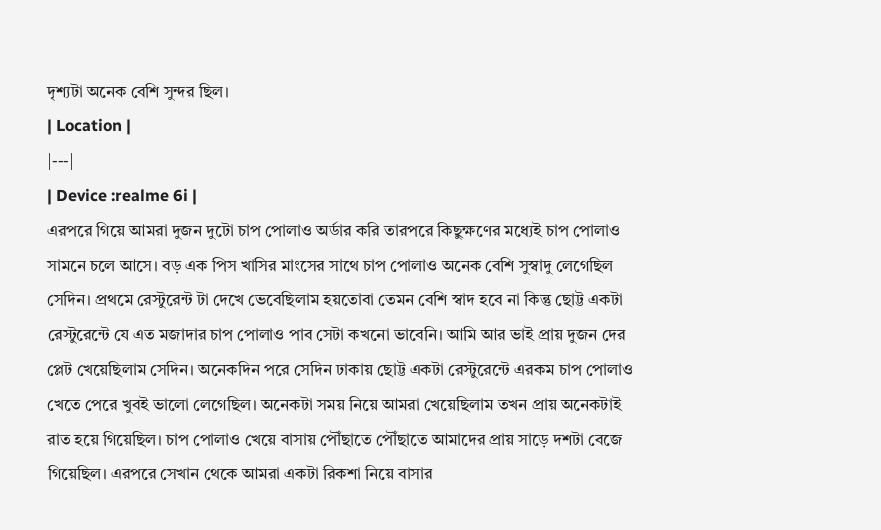দৃশ্যটা অনেক বেশি সুন্দর ছিল।
| Location |
|---|
| Device :realme 6i |
এরপরে গিয়ে আমরা দুজন দুটো চাপ পোলাও অর্ডার করি তারপরে কিছুক্ষণের মধ্যেই চাপ পোলাও সামনে চলে আসে। বড় এক পিস খাসির মাংসের সাথে চাপ পোলাও অনেক বেশি সুস্বাদু লেগেছিল সেদিন। প্রথমে রেস্টুরেন্ট টা দেখে ভেবেছিলাম হয়তোবা তেমন বেশি স্বাদ হবে না কিন্তু ছোট্ট একটা রেস্টুরেন্টে যে এত মজাদার চাপ পোলাও পাব সেটা কখনো ভাবেনি। আমি আর ভাই প্রায় দুজন দের প্লেট খেয়েছিলাম সেদিন। অনেকদিন পরে সেদিন ঢাকায় ছোট্ট একটা রেস্টুরেন্টে এরকম চাপ পোলাও খেতে পেরে খুবই ভালো লেগেছিল। অনেকটা সময় নিয়ে আমরা খেয়েছিলাম তখন প্রায় অনেকটাই রাত হয়ে গিয়েছিল। চাপ পোলাও খেয়ে বাসায় পৌঁছাতে পৌঁছাতে আমাদের প্রায় সাড়ে দশটা বেজে গিয়েছিল। এরপরে সেখান থেকে আমরা একটা রিকশা নিয়ে বাসার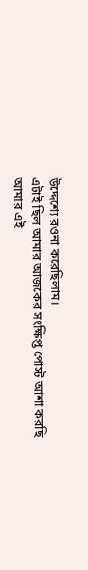উদ্দেশ্যে রওনা করেছিলাম।
এটাই ছিল আমার আজকের সংক্ষিপ্ত পোস্ট আশা করছি আমার এই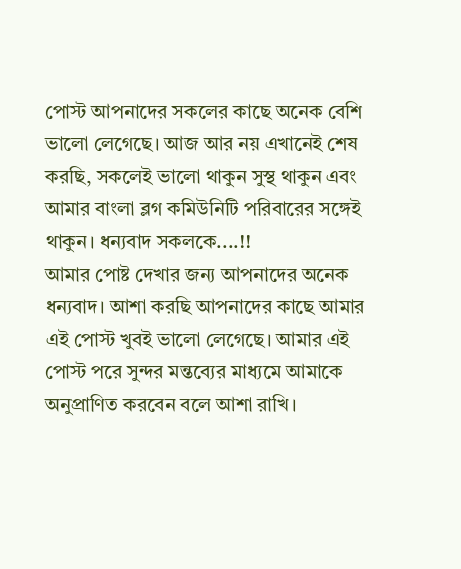পোস্ট আপনাদের সকলের কাছে অনেক বেশি ভালো লেগেছে। আজ আর নয় এখানেই শেষ করছি, সকলেই ভালো থাকুন সুস্থ থাকুন এবং আমার বাংলা ব্লগ কমিউনিটি পরিবারের সঙ্গেই থাকুন। ধন্যবাদ সকলকে....!!
আমার পোষ্ট দেখার জন্য আপনাদের অনেক ধন্যবাদ। আশা করছি আপনাদের কাছে আমার এই পোস্ট খুবই ভালো লেগেছে। আমার এই পোস্ট পরে সুন্দর মন্তব্যের মাধ্যমে আমাকে অনুপ্রাণিত করবেন বলে আশা রাখি।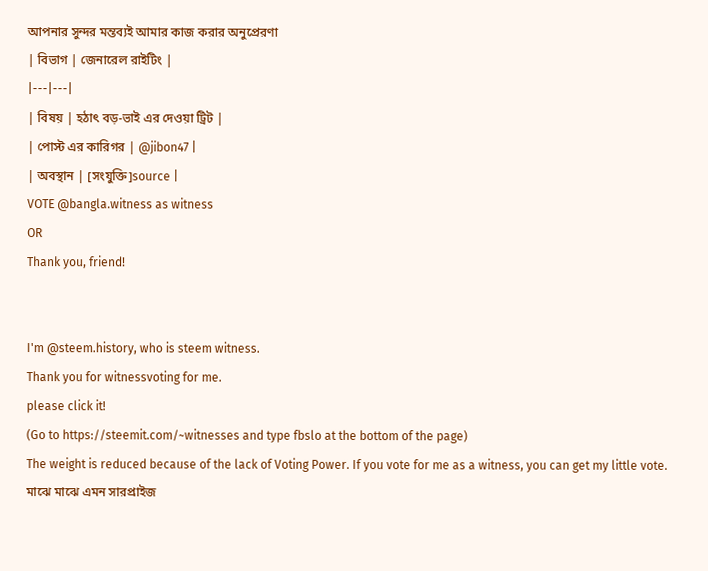আপনার সুন্দর মন্তব্যই আমার কাজ করার অনুপ্রেরণা
| বিভাগ | জেনারেল রাইটিং |
|---|---|
| বিষয় | হঠাৎ বড়-ভাই এর দেওয়া ট্রিট |
| পোস্ট এর কারিগর | @jibon47 |
| অবস্থান | [সংযুক্তি]source |
VOTE @bangla.witness as witness
OR
Thank you, friend!


I'm @steem.history, who is steem witness.
Thank you for witnessvoting for me.
please click it!
(Go to https://steemit.com/~witnesses and type fbslo at the bottom of the page)
The weight is reduced because of the lack of Voting Power. If you vote for me as a witness, you can get my little vote.
মাঝে মাঝে এমন সারপ্রাইজ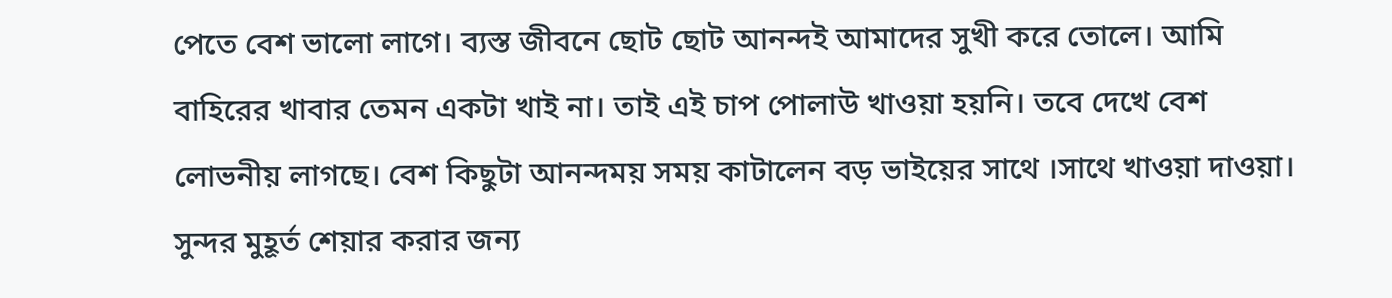পেতে বেশ ভালো লাগে। ব্যস্ত জীবনে ছোট ছোট আনন্দই আমাদের সুখী করে তোলে। আমি বাহিরের খাবার তেমন একটা খাই না। তাই এই চাপ পোলাউ খাওয়া হয়নি। তবে দেখে বেশ লোভনীয় লাগছে। বেশ কিছুটা আনন্দময় সময় কাটালেন বড় ভাইয়ের সাথে ।সাথে খাওয়া দাওয়া। সুন্দর মুহূর্ত শেয়ার করার জন্য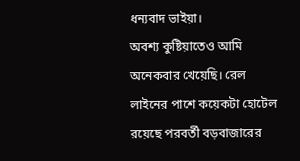ধন্যবাদ ভাইয়া।
অবশ্য কুষ্টিয়াতেও আমি অনেকবার খেয়েছি। রেল লাইনের পাশে কয়েকটা হোটেল রয়েছে পরবর্তী বড়বাজারের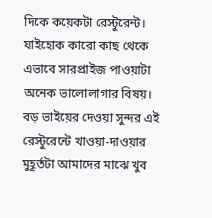দিকে কয়েকটা রেস্টুরেন্ট। যাইহোক কারো কাছ থেকে এভাবে সারপ্রাইজ পাওয়াটা অনেক ভালোলাগার বিষয়। বড় ভাইয়ের দেওয়া সুন্দর এই রেস্টুরেন্টে খাওয়া-দাওয়ার মুহূর্তটা আমাদের মাঝে খুব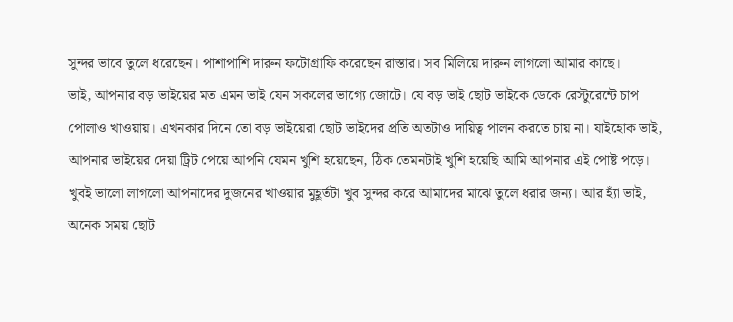সুন্দর ভাবে তুলে ধরেছেন। পাশাপাশি দারুন ফটোগ্রাফি করেছেন রাস্তার। সব মিলিয়ে দারুন লাগলো আমার কাছে।
ভাই, আপনার বড় ভাইয়ের মত এমন ভাই যেন সকলের ভাগ্যে জোটে। যে বড় ভাই ছোট ভাইকে ডেকে রেস্টুরেন্টে চাপ পোলাও খাওয়ায়। এখনকার দিনে তো বড় ভাইয়েরা ছোট ভাইদের প্রতি অতটাও দায়িত্ব পালন করতে চায় না। যাইহোক ভাই, আপনার ভাইয়ের দেয়া ট্রিট পেয়ে আপনি যেমন খুশি হয়েছেন, ঠিক তেমনটাই খুশি হয়েছি আমি আপনার এই পোষ্ট পড়ে। খুবই ভালো লাগলো আপনাদের দুজনের খাওয়ার মুহূর্তটা খুব সুন্দর করে আমাদের মাঝে তুলে ধরার জন্য। আর হ্যাঁ ভাই, অনেক সময় ছোট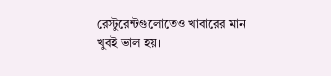রেস্টুরেন্টগুলোতেও খাবারের মান খুবই ভাল হয়।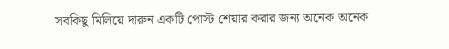সবকিছু মিলিয়ে দারুন একটি পোস্ট শেয়ার করার জন্য অনেক অনেক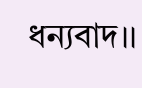ধন্যবাদ।।